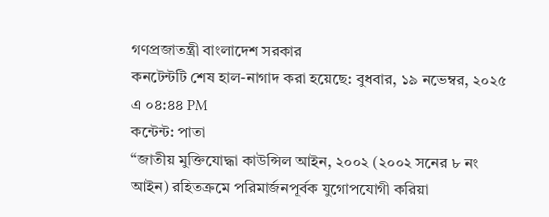গণপ্রজাতন্ত্রী বাংলাদেশ সরকার
কনটেন্টটি শেষ হাল-নাগাদ করা হয়েছে: বুধবার, ১৯ নভেম্বর, ২০২৫ এ ০৪:৪৪ PM
কন্টেন্ট: পাতা
“জাতীয় মুক্তিযোদ্ধা কাউন্সিল আইন, ২০০২ (২০০২ সনের ৮ নং আইন) রহিতক্রমে পরিমার্জনপূর্বক যুগোপযোগী করিয়া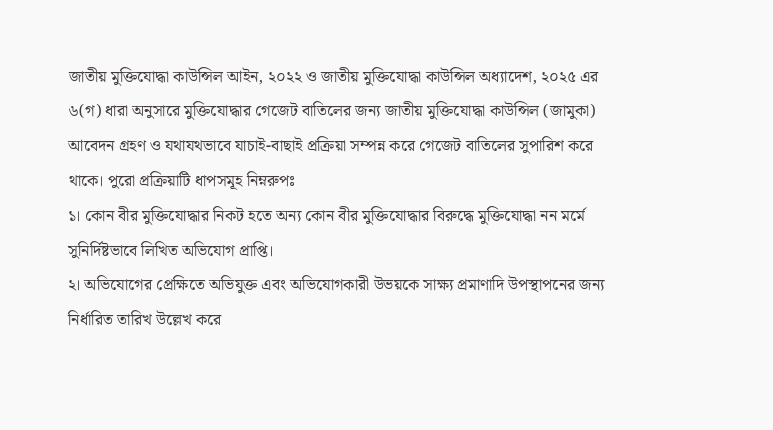জাতীয় মুক্তিযোদ্ধা কাউন্সিল আইন, ২০২২ ও জাতীয় মুক্তিযোদ্ধা কাউন্সিল অধ্যাদেশ, ২০২৫ এর ৬(গ) ধারা অনুসারে মুক্তিযোদ্ধার গেজেট বাতিলের জন্য জাতীয় মুক্তিযোদ্ধা কাউন্সিল (জামুকা) আবেদন গ্রহণ ও যথাযথভাবে যাচাই-বাছাই প্রক্রিয়া সম্পন্ন করে গেজেট বাতিলের সুপারিশ করে থাকে। পুরো প্রক্রিয়াটি ধাপসমূহ নিম্নরুপঃ
১। কোন বীর মুক্তিযোদ্ধার নিকট হতে অন্য কোন বীর মুক্তিযোদ্ধার বিরুদ্ধে মুক্তিযোদ্ধা নন মর্মে সুনির্দিষ্টভাবে লিখিত অভিযোগ প্রাপ্তি।
২। অভিযোগের প্রেক্ষিতে অভিযুক্ত এবং অভিযোগকারী উভয়কে সাক্ষ্য প্রমাণাদি উপস্থাপনের জন্য নির্ধারিত তারিখ উল্লেখ করে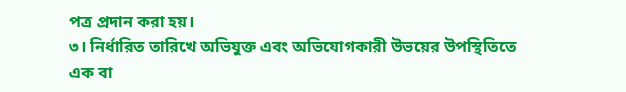পত্র প্রদান করা হয়।
৩। নির্ধারিত তারিখে অভিযুক্ত এবং অভিযোগকারী উভয়ের উপস্থিতিতে এক বা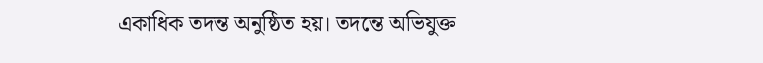একাধিক তদন্ত অনুষ্ঠিত হয়। তদন্তে অভিযুক্ত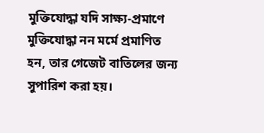মুক্তিযোদ্ধা যদি সাক্ষ্য-প্রমাণে মুক্তিযোদ্ধা নন মর্মে প্রমাণিত হন, তার গেজেট বাতিলের জন্য সুপারিশ করা হয়।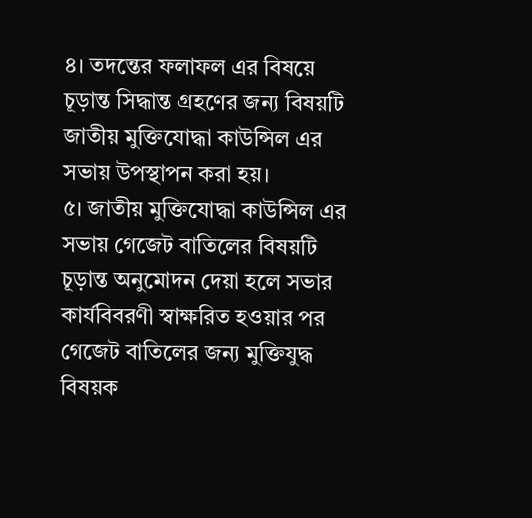৪। তদন্তের ফলাফল এর বিষয়ে চূড়ান্ত সিদ্ধান্ত গ্রহণের জন্য বিষয়টি জাতীয় মুক্তিযোদ্ধা কাউন্সিল এর সভায় উপস্থাপন করা হয়।
৫। জাতীয় মুক্তিযোদ্ধা কাউন্সিল এর সভায় গেজেট বাতিলের বিষয়টি চূড়ান্ত অনুমোদন দেয়া হলে সভার কার্যবিবরণী স্বাক্ষরিত হওয়ার পর গেজেট বাতিলের জন্য মুক্তিযুদ্ধ বিষয়ক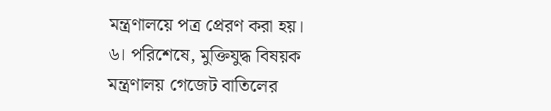মন্ত্রণালয়ে পত্র প্রেরণ করা হয়।
৬। পরিশেষে, মুক্তিযুদ্ধ বিষয়ক মন্ত্রণালয় গেজেট বাতিলের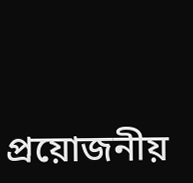প্রয়োজনীয়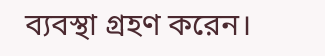ব্যবস্থা গ্রহণ করেন।